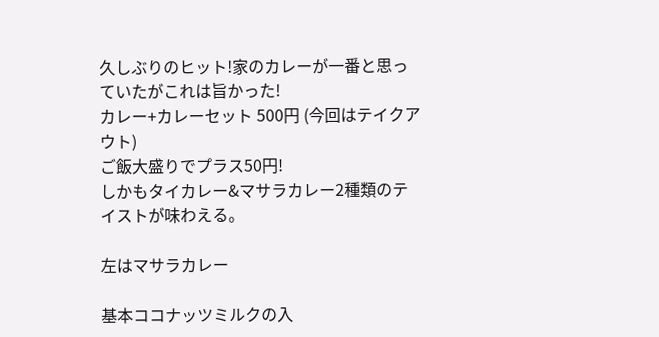久しぶりのヒット!家のカレーが一番と思っていたがこれは旨かった!
カレー+カレーセット 500円 (今回はテイクアウト)
ご飯大盛りでプラス50円!
しかもタイカレー&マサラカレー2種類のテイストが味わえる。

左はマサラカレー

基本ココナッツミルクの入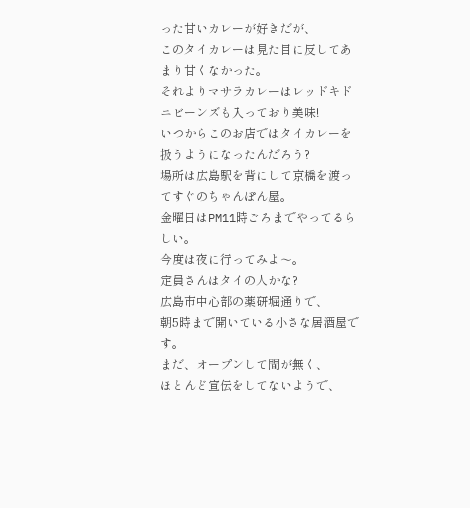った甘いカレーが好きだが、
このタイカレーは見た目に反してあまり甘くなかった。
それよりマサラカレーはレッドキドニビーンズも入っており美味!
いつからこのお店ではタイカレーを扱うようになったんだろう?
場所は広島駅を背にして京橋を渡ってすぐのちゃんぽん屋。
金曜日はPM11時ごろまでやってるらしい。
今度は夜に行ってみよ〜。
定員さんはタイの人かな?
広島市中心部の薬研堀通りで、
朝5時まで開いている小さな居酒屋です。
まだ、オープンして間が無く、
ほとんど宣伝をしてないようで、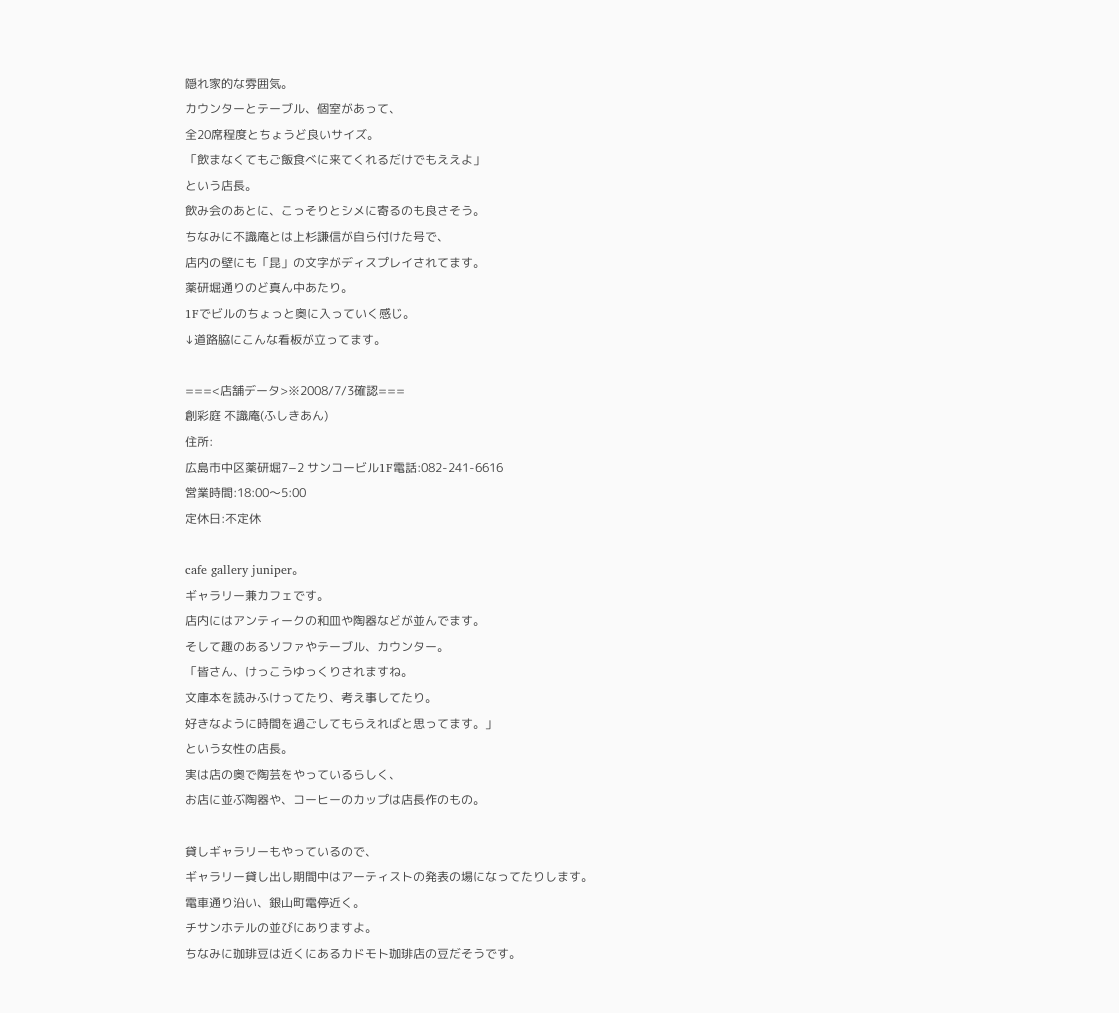隠れ家的な雰囲気。
カウンターとテーブル、個室があって、
全20席程度とちょうど良いサイズ。
「飲まなくてもご飯食べに来てくれるだけでもええよ」
という店長。
飲み会のあとに、こっそりとシメに寄るのも良さそう。
ちなみに不識庵とは上杉謙信が自ら付けた号で、
店内の壁にも「昆」の文字がディスプレイされてます。
薬研堀通りのど真ん中あたり。
1Fでビルのちょっと奥に入っていく感じ。
↓道路脇にこんな看板が立ってます。

===<店舗データ>※2008/7/3確認===
創彩庭 不識庵(ふしきあん)
住所:
広島市中区薬研堀7−2 サンコービル1F電話:082-241-6616
営業時間:18:00〜5:00
定休日:不定休

cafe gallery juniper。
ギャラリー兼カフェです。
店内にはアンティークの和皿や陶器などが並んでます。
そして趣のあるソファやテーブル、カウンター。
「皆さん、けっこうゆっくりされますね。
文庫本を読みふけってたり、考え事してたり。
好きなように時間を過ごしてもらえればと思ってます。」
という女性の店長。
実は店の奥で陶芸をやっているらしく、
お店に並ぶ陶器や、コーヒーのカップは店長作のもの。

貸しギャラリーもやっているので、
ギャラリー貸し出し期間中はアーティストの発表の場になってたりします。
電車通り沿い、銀山町電停近く。
チサンホテルの並びにありますよ。
ちなみに珈琲豆は近くにあるカドモト珈琲店の豆だそうです。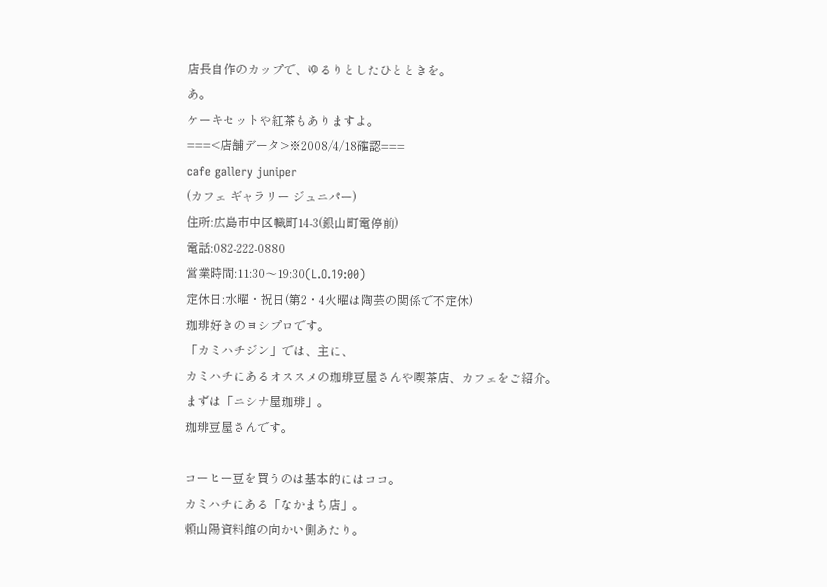店長自作のカップで、ゆるりとしたひとときを。
あ。
ケーキセットや紅茶もありますよ。
===<店舗データ>※2008/4/18確認===
cafe gallery juniper
(カフェ ギャラリー ジュニパー)
住所:広島市中区幟町14-3(銀山町電停前)
電話:082-222-0880
営業時間:11:30〜19:30(L.O.19:00)
定休日:水曜・祝日(第2・4火曜は陶芸の関係で不定休)
珈琲好きのヨシプロです。
「カミハチジン」では、主に、
カミハチにあるオススメの珈琲豆屋さんや喫茶店、カフェをご紹介。
まずは「ニシナ屋珈琲」。
珈琲豆屋さんです。

コーヒー豆を買うのは基本的にはココ。
カミハチにある「なかまち店」。
頼山陽資料館の向かい側あたり。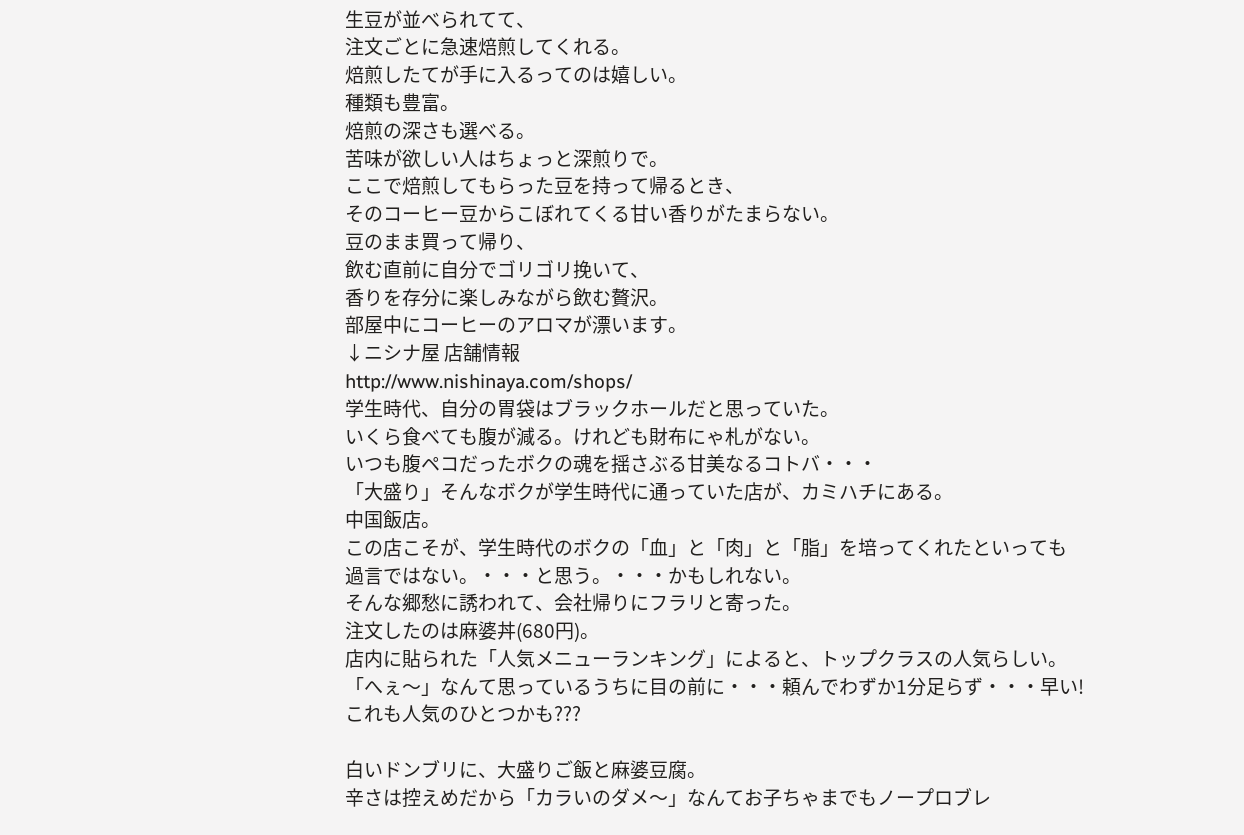生豆が並べられてて、
注文ごとに急速焙煎してくれる。
焙煎したてが手に入るってのは嬉しい。
種類も豊富。
焙煎の深さも選べる。
苦味が欲しい人はちょっと深煎りで。
ここで焙煎してもらった豆を持って帰るとき、
そのコーヒー豆からこぼれてくる甘い香りがたまらない。
豆のまま買って帰り、
飲む直前に自分でゴリゴリ挽いて、
香りを存分に楽しみながら飲む贅沢。
部屋中にコーヒーのアロマが漂います。
↓ニシナ屋 店舗情報
http://www.nishinaya.com/shops/
学生時代、自分の胃袋はブラックホールだと思っていた。
いくら食べても腹が減る。けれども財布にゃ札がない。
いつも腹ペコだったボクの魂を揺さぶる甘美なるコトバ・・・
「大盛り」そんなボクが学生時代に通っていた店が、カミハチにある。
中国飯店。
この店こそが、学生時代のボクの「血」と「肉」と「脂」を培ってくれたといっても
過言ではない。・・・と思う。・・・かもしれない。
そんな郷愁に誘われて、会社帰りにフラリと寄った。
注文したのは麻婆丼(680円)。
店内に貼られた「人気メニューランキング」によると、トップクラスの人気らしい。
「へぇ〜」なんて思っているうちに目の前に・・・頼んでわずか1分足らず・・・早い!
これも人気のひとつかも???

白いドンブリに、大盛りご飯と麻婆豆腐。
辛さは控えめだから「カラいのダメ〜」なんてお子ちゃまでもノープロブレ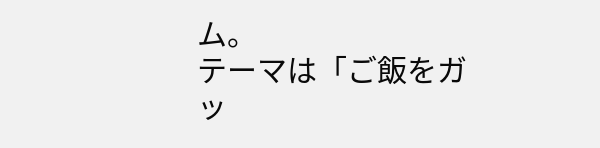ム。
テーマは「ご飯をガッ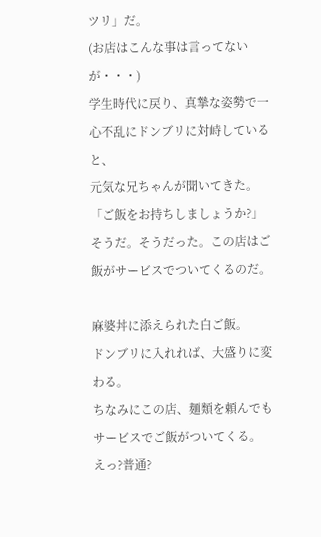ツリ」だ。
(お店はこんな事は言ってないが・・・)
学生時代に戻り、真摯な姿勢で一心不乱にドンブリに対峙していると、
元気な兄ちゃんが聞いてきた。
「ご飯をお持ちしましょうか?」
そうだ。そうだった。この店はご飯がサービスでついてくるのだ。

麻婆丼に添えられた白ご飯。
ドンブリに入れれば、大盛りに変わる。
ちなみにこの店、麺類を頼んでもサービスでご飯がついてくる。
えっ?普通?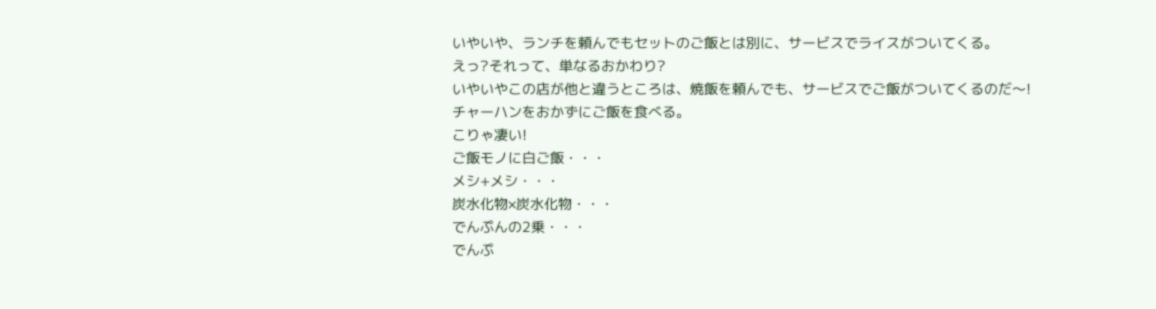いやいや、ランチを頼んでもセットのご飯とは別に、サービスでライスがついてくる。
えっ?それって、単なるおかわり?
いやいやこの店が他と違うところは、焼飯を頼んでも、サービスでご飯がついてくるのだ〜!
チャーハンをおかずにご飯を食べる。
こりゃ凄い!
ご飯モノに白ご飯・・・
メシ+メシ・・・
炭水化物×炭水化物・・・
でんぷんの2乗・・・
でんぷ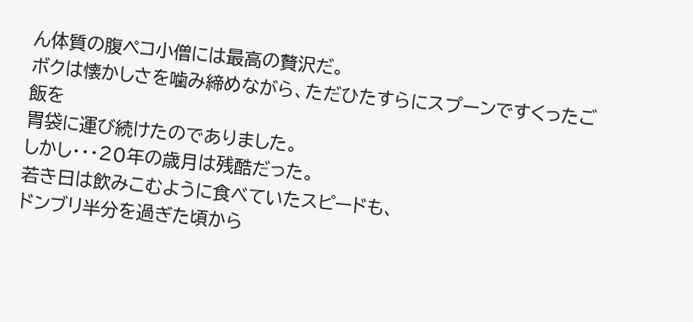ん体質の腹ペコ小僧には最高の贅沢だ。
ボクは懐かしさを噛み締めながら、ただひたすらにスプーンですくったご飯を
胃袋に運び続けたのでありました。
しかし・・・20年の歳月は残酷だった。
若き日は飲みこむように食べていたスピードも、
ドンブリ半分を過ぎた頃から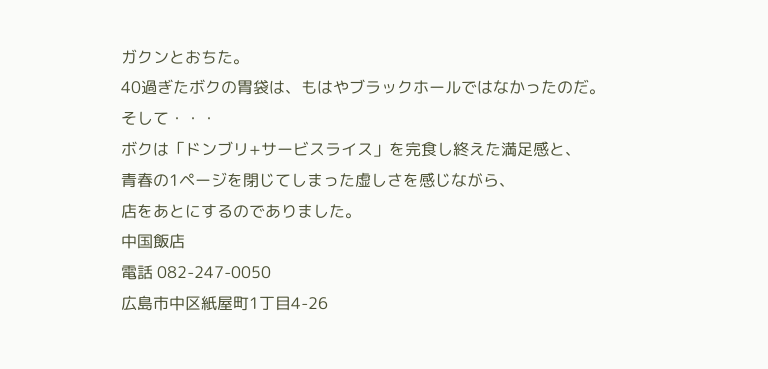ガクンとおちた。
40過ぎたボクの胃袋は、もはやブラックホールではなかったのだ。
そして・・・
ボクは「ドンブリ+サービスライス」を完食し終えた満足感と、
青春の1ページを閉じてしまった虚しさを感じながら、
店をあとにするのでありました。
中国飯店
電話 082-247-0050
広島市中区紙屋町1丁目4-26